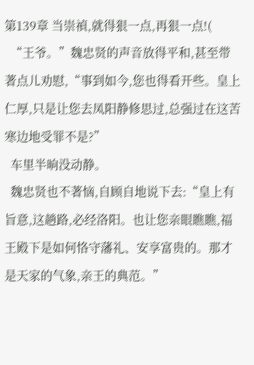第139章 当崇禎,就得狠一点,再狠一点!(
  “王爷。”魏忠贤的声音放得平和,甚至带著点儿劝慰,“事到如今,您也得看开些。皇上仁厚,只是让您去凤阳静修思过,总强过在这苦寒边地受罪不是?”
  车里半晌没动静。
  魏忠贤也不著恼,自顾自地说下去:“皇上有旨意,这趟路,必经洛阳。也让您亲眼瞧瞧,福王殿下是如何恪守藩礼、安享富贵的。那才是天家的气象,亲王的典范。”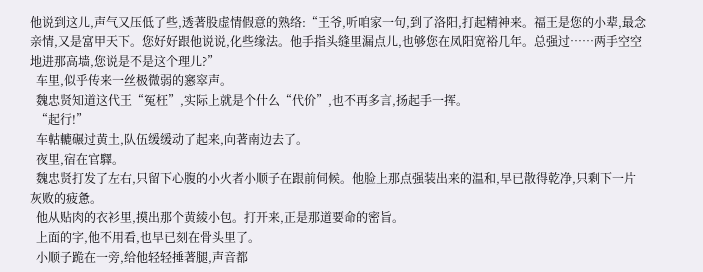他说到这儿,声气又压低了些,透著股虚情假意的熟络:“王爷,听咱家一句,到了洛阳,打起精神来。福王是您的小辈,最念亲情,又是富甲天下。您好好跟他说说,化些缘法。他手指头缝里漏点儿,也够您在凤阳宽裕几年。总强过……两手空空地进那高墙,您说是不是这个理儿?”
  车里,似乎传来一丝极微弱的窸窣声。
  魏忠贤知道这代王“冤枉”,实际上就是个什么“代价”,也不再多言,扬起手一挥。
  “起行!”
  车軲轆碾过黄土,队伍缓缓动了起来,向著南边去了。
  夜里,宿在官驛。
  魏忠贤打发了左右,只留下心腹的小火者小顺子在跟前伺候。他脸上那点强装出来的温和,早已散得乾净,只剩下一片灰败的疲惫。
  他从贴肉的衣衫里,摸出那个黄綾小包。打开来,正是那道要命的密旨。
  上面的字,他不用看,也早已刻在骨头里了。
  小顺子跪在一旁,给他轻轻捶著腿,声音都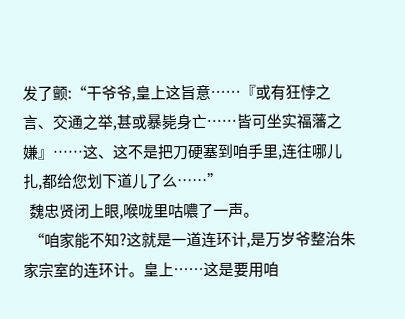发了颤:“干爷爷,皇上这旨意……『或有狂悖之言、交通之举,甚或暴毙身亡……皆可坐实福藩之嫌』……这、这不是把刀硬塞到咱手里,连往哪儿扎,都给您划下道儿了么……”
  魏忠贤闭上眼,喉咙里咕噥了一声。
  “咱家能不知?这就是一道连环计,是万岁爷整治朱家宗室的连环计。皇上……这是要用咱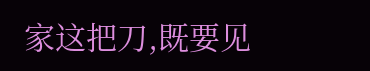家这把刀,既要见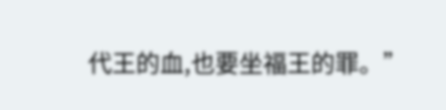代王的血,也要坐福王的罪。”